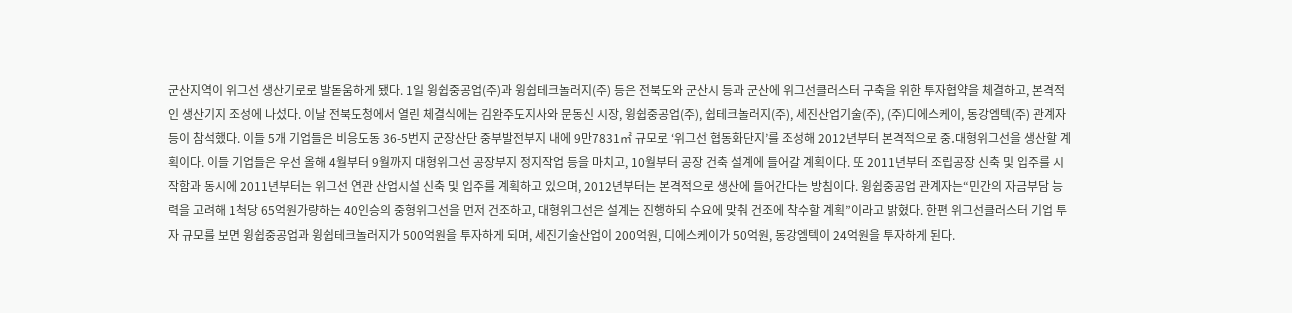군산지역이 위그선 생산기로로 발돋움하게 됐다. 1일 윙쉽중공업(주)과 윙쉽테크놀러지(주) 등은 전북도와 군산시 등과 군산에 위그선클러스터 구축을 위한 투자협약을 체결하고, 본격적인 생산기지 조성에 나섰다. 이날 전북도청에서 열린 체결식에는 김완주도지사와 문동신 시장, 윙쉽중공업(주), 쉽테크놀러지(주), 세진산업기술(주), (주)디에스케이, 동강엠텍(주) 관계자 등이 참석했다. 이들 5개 기업들은 비응도동 36-5번지 군장산단 중부발전부지 내에 9만7831㎡ 규모로 ‘위그선 협동화단지’를 조성해 2012년부터 본격적으로 중․대형위그선을 생산할 계획이다. 이들 기업들은 우선 올해 4월부터 9월까지 대형위그선 공장부지 정지작업 등을 마치고, 10월부터 공장 건축 설계에 들어갈 계획이다. 또 2011년부터 조립공장 신축 및 입주를 시작함과 동시에 2011년부터는 위그선 연관 산업시설 신축 및 입주를 계획하고 있으며, 2012년부터는 본격적으로 생산에 들어간다는 방침이다. 윙쉽중공업 관계자는“민간의 자금부담 능력을 고려해 1척당 65억원가량하는 40인승의 중형위그선을 먼저 건조하고, 대형위그선은 설계는 진행하되 수요에 맞춰 건조에 착수할 계획”이라고 밝혔다. 한편 위그선클러스터 기업 투자 규모를 보면 윙쉽중공업과 윙쉽테크놀러지가 500억원을 투자하게 되며, 세진기술산업이 200억원, 디에스케이가 50억원, 동강엠텍이 24억원을 투자하게 된다.